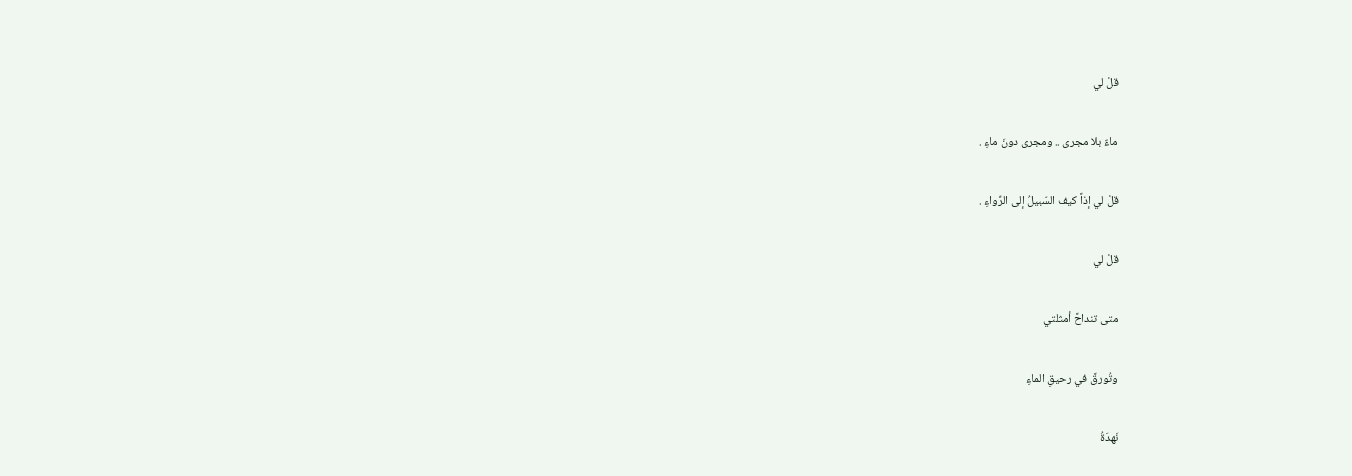قلْ لي

ماءٌ بلا مجرى .. ومجرى دونَ ماءِ .

قلْ لي إذاً كيف السّبيلُ إلى الرِّواءِ .

قلْ لي

متى تنداحً أمثلتي

وتُورقً في رحيقِ الماءِ

نَهدَةُ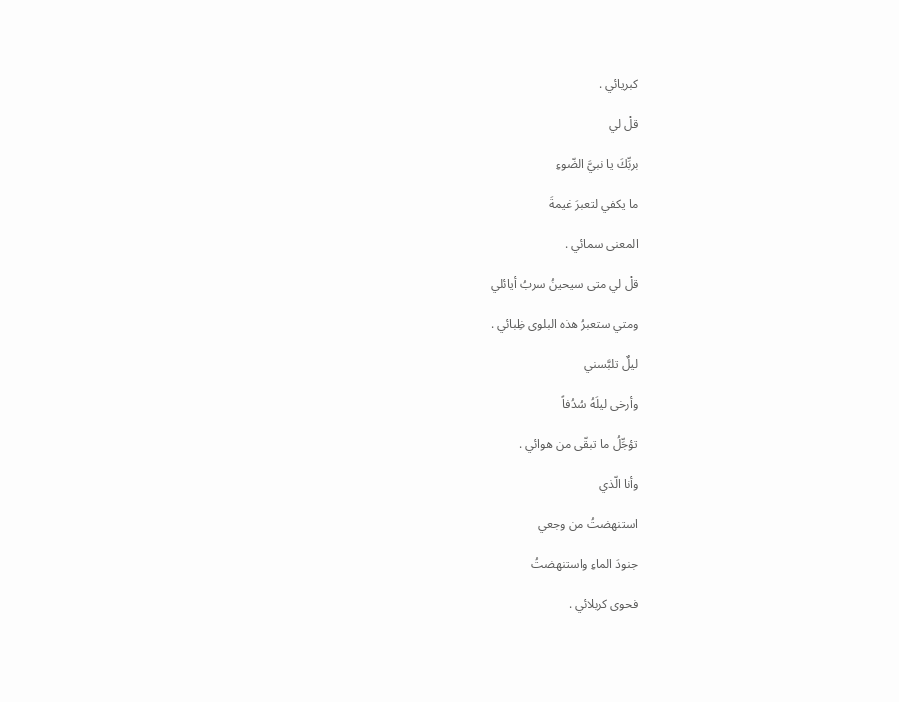كبريائي .

قلْ لي

بربِّكَ يا نبيَّ الضّوءِ

ما يكفي لتعبرَ غيمةَ

المعنى سمائي .

قلْ لي متى سيحينُ سربُ أيائلي

ومتي ستعبرُ هذه البلوى ظِبائي .

ليلٌ تلبَّسني

وأرخى ليلَهُ سُدُفاً

تؤجِّلُ ما تبقّى من هوائي .

وأنا الّذي

استنهضتُ من وجعي

جنودَ الماءِ واستنهضتُ

فحوى كربلائي .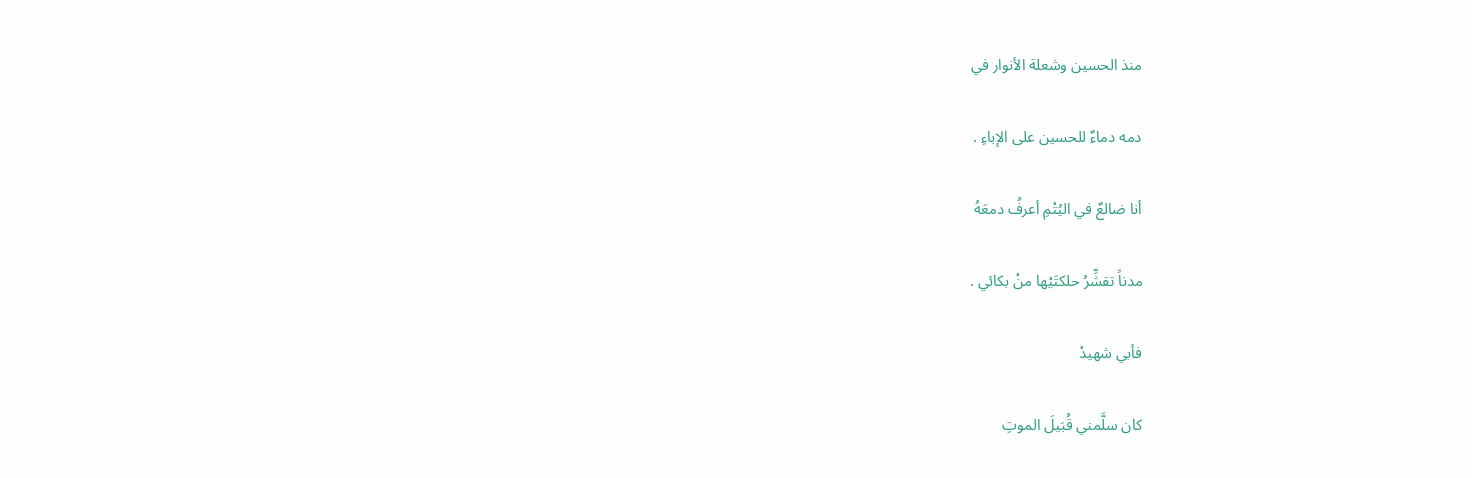منذ الحسين وشعلة الأنوار في

دمه دماءٌ للحسين على الإباءِ .

أنا ضالعٌ في اليُتْمِ أعرفُ دمعَهُ

مدناً تقشِّرُ حلكتَيْها منْ بكائي .

فأبي شهيدْ

كان سلَّمني قُبَيلَ الموتِ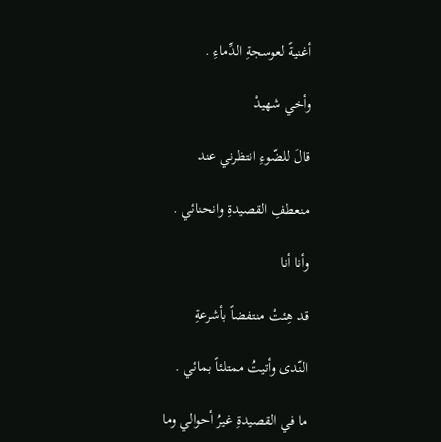أغنيةً لعوسجةِ الدِّماءِ .

وأخي شهيدْ

قالَ للضّوءِ انتظرني عند

منعطفِ القصيدةِ وانحنائي .

وأنا أنا

قد هِئتْ منتفضاً بأشرعةِ

النّدى وأتيتُ ممتلئاً بمائي .

ما في القصيدةِ غيرُ أحوالي وما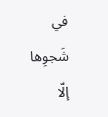في شَجوِها إلّا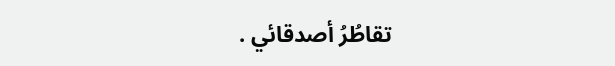تقاطُرُ أصدقائي .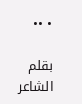• ••

بقلم الشاعر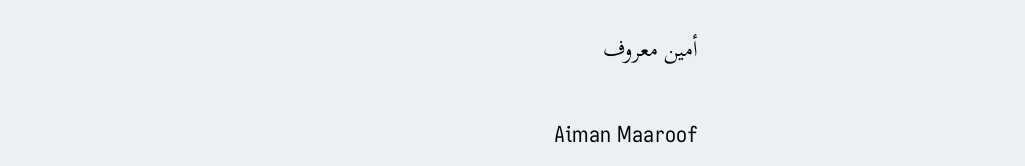أمين معروف

Aiman Maaroof